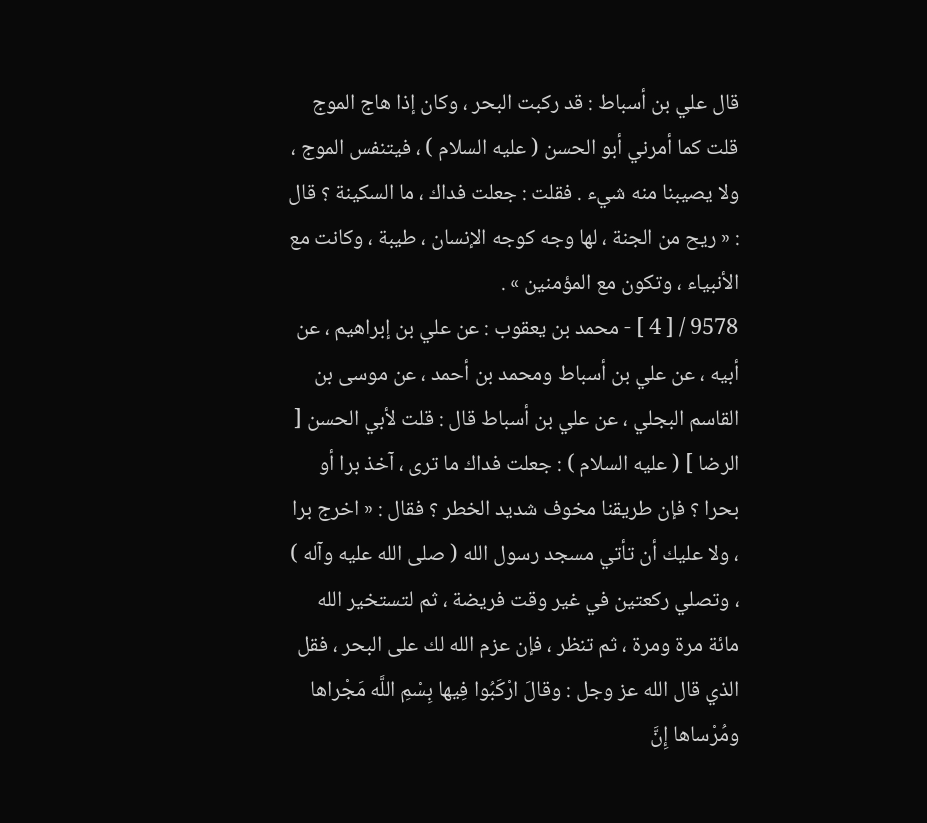قال علي بن أسباط : قد ركبت البحر ، وكان إذا هاج الموج قلت كما أمرني أبو الحسن ( عليه السلام ) ، فيتنفس الموج ، ولا يصيبنا منه شيء . فقلت : جعلت فداك ، ما السكينة ؟ قال : « ريح من الجنة ، لها وجه كوجه الإنسان ، طيبة ، وكانت مع الأنبياء ، وتكون مع المؤمنين » .
9578 / [ 4 ] - محمد بن يعقوب : عن علي بن إبراهيم ، عن أبيه ، عن علي بن أسباط ومحمد بن أحمد ، عن موسى بن القاسم البجلي ، عن علي بن أسباط قال : قلت لأبي الحسن [ الرضا ] ( عليه السلام ) : جعلت فداك ما ترى ، آخذ برا أو بحرا ؟ فإن طريقنا مخوف شديد الخطر ؟ فقال : « اخرج برا ، ولا عليك أن تأتي مسجد رسول الله ( صلى الله عليه وآله ) ، وتصلي ركعتين في غير وقت فريضة ، ثم لتستخير الله مائة مرة ومرة ، ثم تنظر ، فإن عزم الله لك على البحر ، فقل الذي قال الله عز وجل : وقالَ ارْكَبُوا فِيها بِسْمِ اللَّه مَجْراها ومُرْساها إِنَّ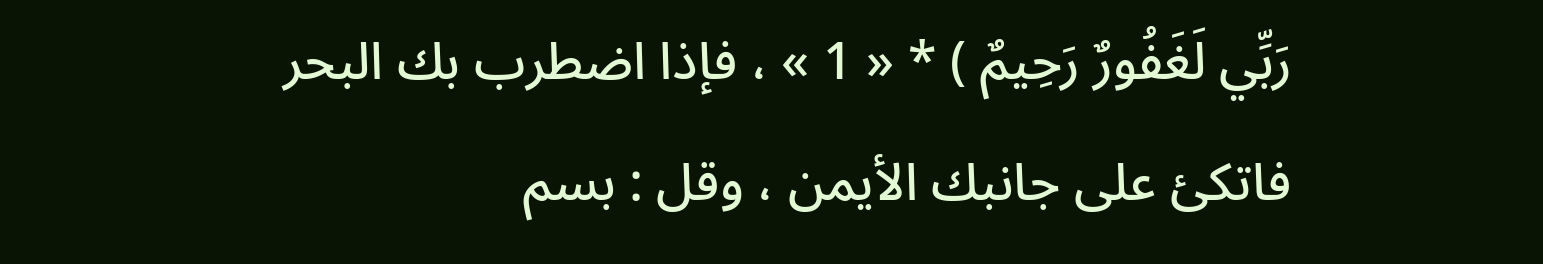رَبِّي لَغَفُورٌ رَحِيمٌ ) * « 1 » ، فإذا اضطرب بك البحر فاتكئ على جانبك الأيمن ، وقل : بسم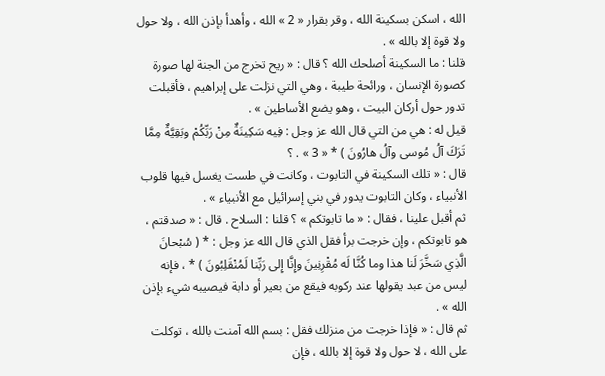الله ، اسكن بسكينة الله ، وقر بقرار « 2 » الله ، وأهدأ بإذن الله ، ولا حول ولا قوة إلا بالله » .
قلنا : ما السكينة أصلحك الله ؟ قال : « ريح تخرج من الجنة لها صورة كصورة الإنسان ، ورائحة طيبة ، وهي التي نزلت على إبراهيم ، فأقبلت تدور حول أركان البيت ، وهو يضع الأساطين » .
قيل له : هي من التي قال الله عز وجل : فِيه سَكِينَةٌ مِنْ رَبِّكُمْ وبَقِيَّةٌ مِمَّا تَرَكَ آلُ مُوسى وآلُ هارُونَ ) * « 3 » . ؟
قال : « تلك السكينة في التابوت ، وكانت في طست يغسل فيها قلوب الأنبياء ، وكان التابوت يدور في بني إسرائيل مع الأنبياء » .
ثم أقبل علينا ، فقال : « ما تابوتكم » ؟ قلنا : السلاح . قال : « صدقتم ، هو تابوتكم ، وإن خرجت برأ فقل الذي قال الله عز وجل : * ( سُبْحانَ الَّذِي سَخَّرَ لَنا هذا وما كُنَّا لَه مُقْرِنِينَ وإِنَّا إِلى رَبِّنا لَمُنْقَلِبُونَ ) * ، فإنه ليس من عبد يقولها عند ركوبه فيقع من بعير أو دابة فيصيبه شيء بإذن الله » .
ثم قال : « فإذا خرجت من منزلك فقل : بسم الله آمنت بالله ، توكلت على الله ، لا حول ولا قوة إلا بالله ، فإن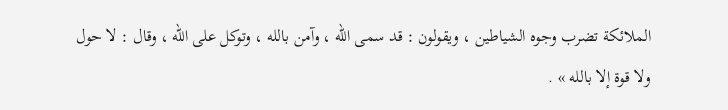الملائكة تضرب وجوه الشياطين ، ويقولون : قد سمى الله ، وآمن بالله ، وتوكل على الله ، وقال : لا حول ولا قوة إلا بالله » .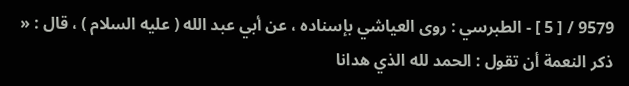9579 / [ 5 ] - الطبرسي : روى العياشي بإسناده ، عن أبي عبد الله ( عليه السلام ) ، قال : « ذكر النعمة أن تقول : الحمد لله الذي هدانا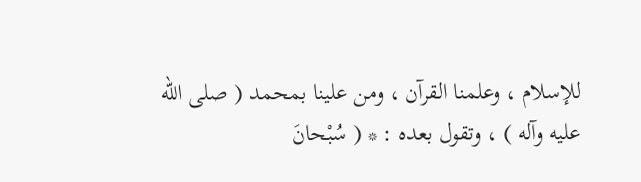للإسلام ، وعلمنا القرآن ، ومن علينا بمحمد ( صلى الله عليه وآله ) ، وتقول بعده : * ( سُبْحانَ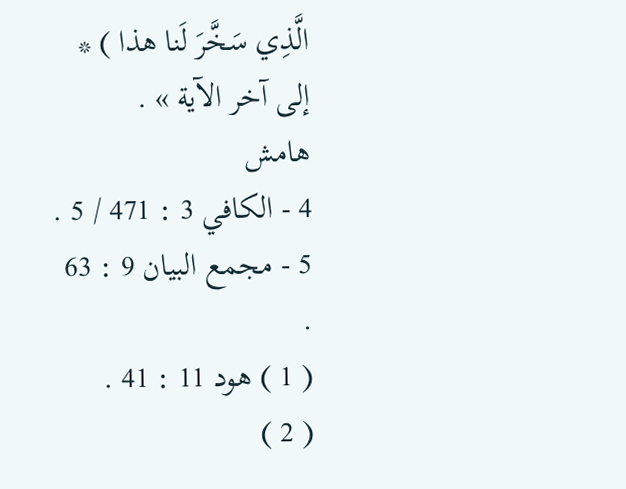الَّذِي سَخَّرَ لَنا هذا ) * إلى آخر الآية » .
هامش
4 - الكافي 3 : 471 / 5 .
5 - مجمع البيان 9 : 63 .
( 1 ) هود 11 : 41 .
( 2 )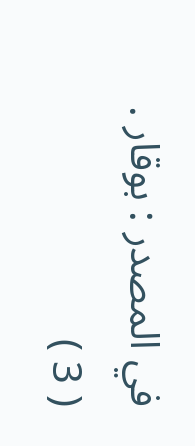في المصدر : بوقار .
( 3 )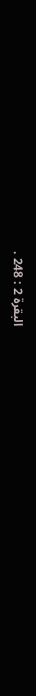البقرة 2 : 248 .